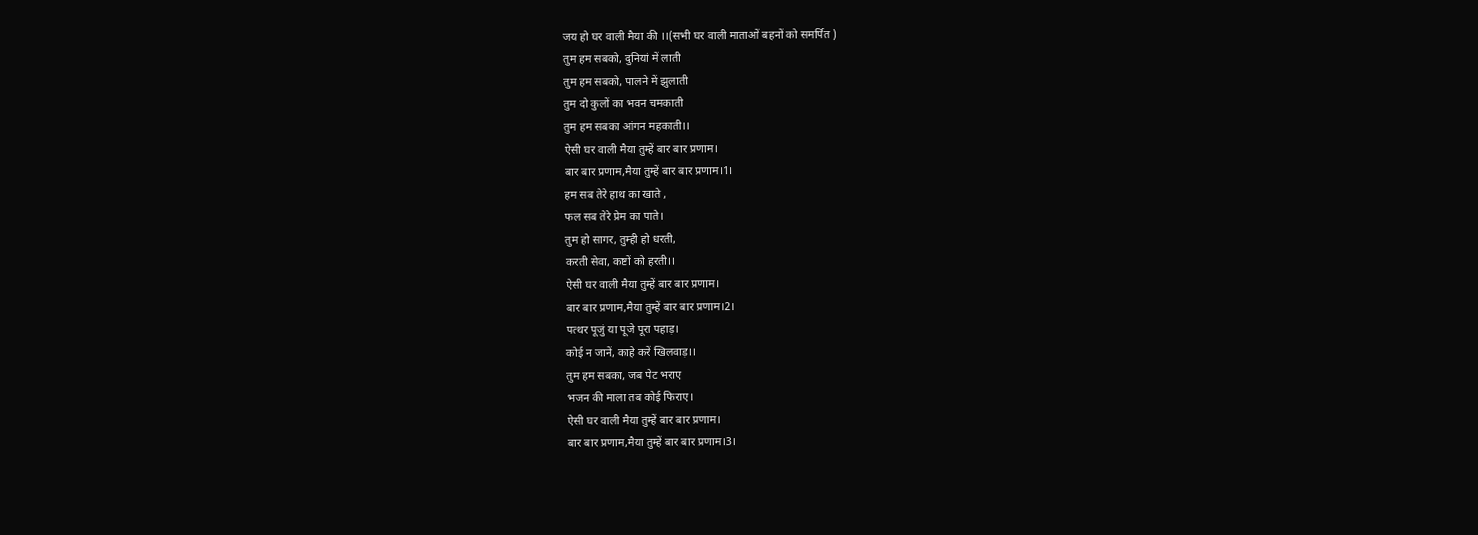जय हो घर वाली मैया की ।।(सभी घर वाली माताओं बहनों को समर्पित )
तुम हम सबको, दुनियां में लाती
तुम हम सबको, पालने में झुलाती
तुम दो कुलों का भवन चमकाती
तुम हम सबका आंगन महकाती।।
ऐसी घर वाली मैया तुम्हें बार बार प्रणाम।
बार बार प्रणाम,मैया तुम्हें बार बार प्रणाम।1।
हम सब तेरे हाथ का खाते ,
फल सब तेरे प्रेम का पाते।
तुम हो सागर, तुम्ही हो धरती,
करती सेवा, कष्टों को हरती।।
ऐसी घर वाली मैया तुम्हें बार बार प्रणाम।
बार बार प्रणाम,मैया तुम्हें बार बार प्रणाम।2।
पत्थर पूजुं या पूजे पूरा पहाड़।
कोई न जानें, काहे करें खिलवाड़।।
तुम हम सबका, जब पेट भराए
भजन की माला तब कोई फिराए।
ऐसी घर वाली मैया तुम्हें बार बार प्रणाम।
बार बार प्रणाम,मैया तुम्हें बार बार प्रणाम।3।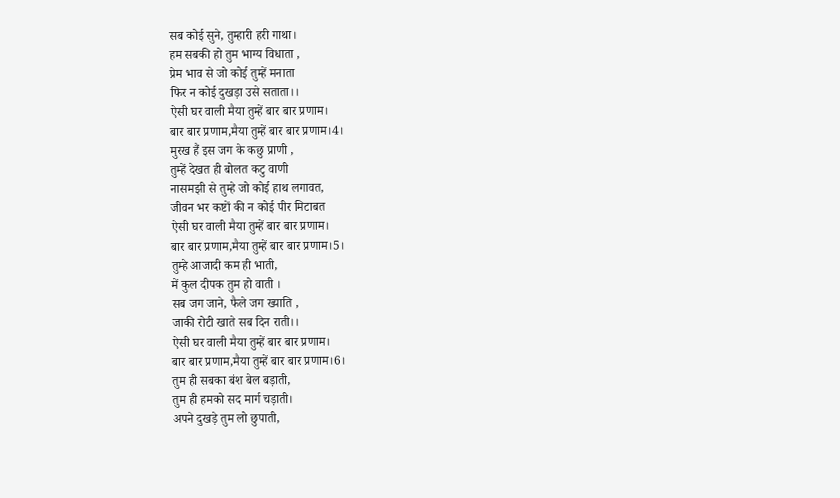सब कोई सुने, तुम्हारी हरी गाथा।
हम सबकी हो तुम भाग्य विधाता ,
प्रेम भाव से जो कोई तुम्हें मनाता
फिर न कोई दुखड़ा उसे सताता।।
ऐसी घर वाली मैया तुम्हें बार बार प्रणाम।
बार बार प्रणाम,मैया तुम्हें बार बार प्रणाम।4।
मुरख हैं इस जग के कछु प्राणी ,
तुम्हें देखत ही बोलत कटु वाणी
नासमझी से तुम्हे जो कोई हाथ लगावत,
जीवन भर कष्टों की न कोई पीर मिटाबत
ऐसी घर वाली मैया तुम्हें बार बार प्रणाम।
बार बार प्रणाम,मैया तुम्हें बार बार प्रणाम।5।
तुम्हे आजादी कम ही भाती,
में कुल दीपक तुम हो वाती ।
सब जग जाने, फैले जग ख्याति ,
जाकी रोटी खाते सब दिन राती।।
ऐसी घर वाली मैया तुम्हें बार बार प्रणाम।
बार बार प्रणाम,मैया तुम्हें बार बार प्रणाम।6।
तुम ही सबका बंश बेल बड़ाती,
तुम ही हमको सद मार्ग चड़ाती।
अपने दुखड़े तुम लो छुपाती,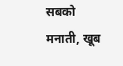सबको मनाती, खूब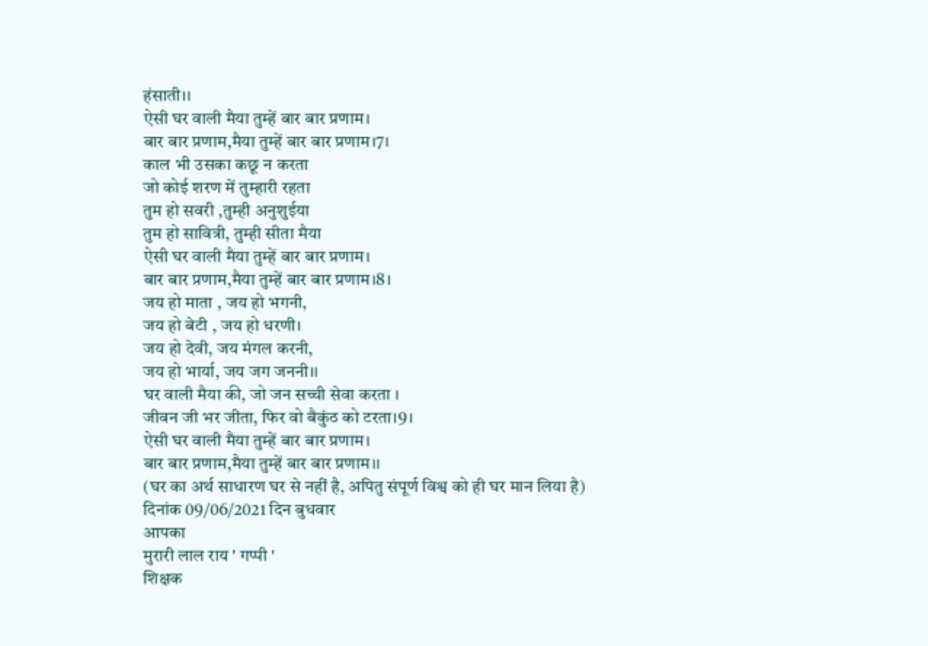हंसाती।।
ऐसी घर वाली मैया तुम्हें बार बार प्रणाम।
बार बार प्रणाम,मैया तुम्हें बार बार प्रणाम।7।
काल भी उसका कछू न करता
जो कोई शरण में तुम्हारी रहता
तुम हो सवरी ,तुम्ही अनुशुईया
तुम हो सावित्री, तुम्ही सीता मैया
ऐसी घर वाली मैया तुम्हें बार बार प्रणाम।
बार बार प्रणाम,मैया तुम्हें बार बार प्रणाम।8।
जय हो माता , जय हो भगनी,
जय हो बेटी , जय हो धरणी।
जय हो देवी, जय मंगल करनी,
जय हो भार्या, जय जग जननी।।
घर वाली मैया की, जो जन सच्ची सेवा करता ।
जीवन जी भर जीता, फिर वो बैकुंठ को टरता।9।
ऐसी घर वाली मैया तुम्हें बार बार प्रणाम।
बार बार प्रणाम,मैया तुम्हें बार बार प्रणाम।।
(घर का अर्थ साधारण घर से नहीं है, अपितु संपूर्ण विश्व को ही घर मान लिया है)
दिनांक 09/06/2021 दिन बुधवार
आपका
मुरारी लाल राय ' गप्पी '
शिक्षक